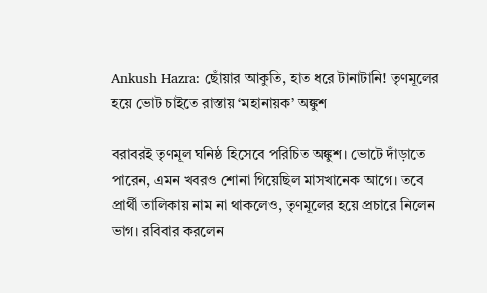Ankush Hazra: ছোঁয়ার আকুতি, হাত ধরে টানাটানি! তৃণমূলের হয়ে ভোট চাইতে রাস্তায় ‘মহানায়ক’ অঙ্কুশ

বরাবরই তৃণমূল ঘনিষ্ঠ হিসেবে পরিচিত অঙ্কুশ। ভোটে দাঁড়াতে পারেন, এমন খবরও শোনা গিয়েছিল মাসখানেক আগে। তবে প্রার্থী তালিকায় নাম না থাকলেও, তৃণমূলের হয়ে প্রচারে নিলেন ভাগ। রবিবার করলেন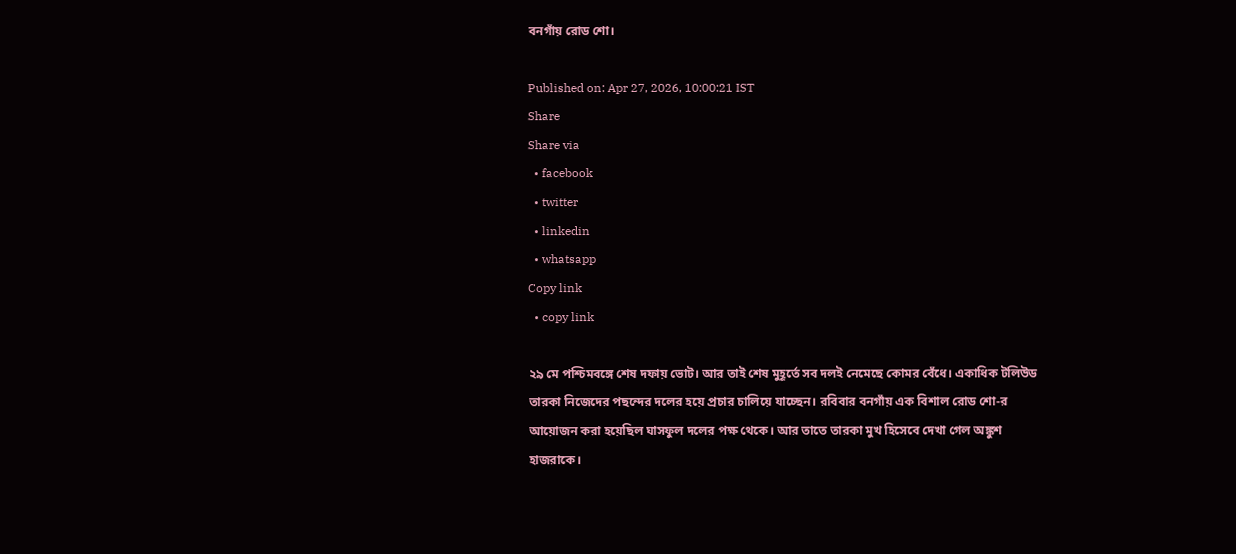বনগাঁয় রোড শো।

Published on: Apr 27, 2026, 10:00:21 IST
Share
Share via
  • facebook
  • twitter
  • linkedin
  • whatsapp
Copy link
  • copy link

২৯ মে পশ্চিমবঙ্গে শেষ দফায় ভোট। আর তাই শেষ মুহূর্তে সব দলই নেমেছে কোমর বেঁধে। একাধিক টলিউড তারকা নিজেদের পছন্দের দলের হয়ে প্রচার চালিয়ে যাচ্ছেন। রবিবার বনগাঁয় এক বিশাল রোড শো-র আয়োজন করা হয়েছিল ঘাসফুল দলের পক্ষ থেকে। আর তাতে তারকা মুখ হিসেবে দেখা গেল অঙ্কুশ হাজরাকে।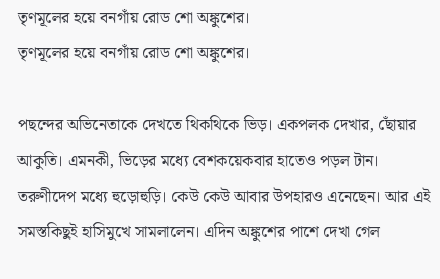তৃণমূলের হয়ে বনগাঁয় রোড শো অঙ্কুশের।
তৃণমূলের হয়ে বনগাঁয় রোড শো অঙ্কুশের।

পছন্দের অভিনেতাকে দেখতে থিকথিকে ভিড়। একপলক দেখার, ছোঁয়ার আকুতি। এমনকী, ভিড়ের মধ্যে বেশকয়েকবার হাতেও পড়ল টান। তরুণীদেপ মধ্যে হুড়োহুড়ি। কেউ কেউ আবার উপহারও এনেছেন। আর এই সমস্তকিছুই হাসিমুখে সামলালেন। এদিন অঙ্কুশের পাশে দেখা গেল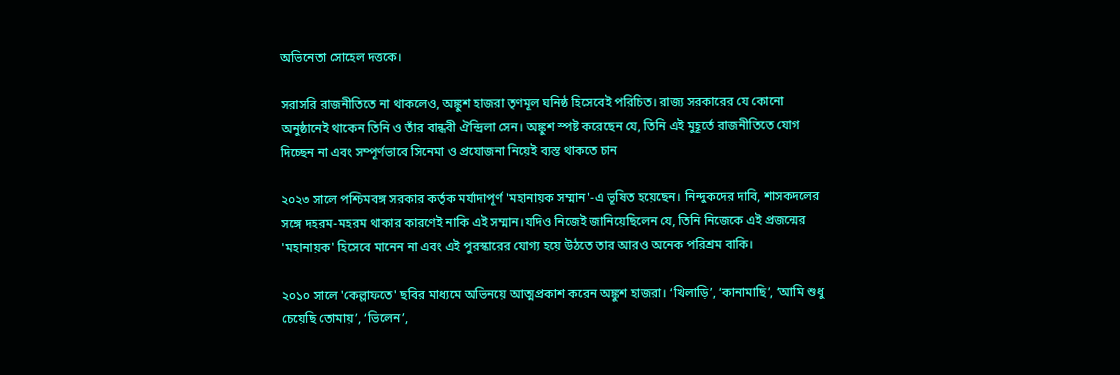অভিনেতা সোহেল দত্তকে।

সরাসরি রাজনীতিতে না থাকলেও, অঙ্কুশ হাজরা তৃণমূল ঘনিষ্ঠ হিসেবেই পরিচিত। রাজ্য সরকারের যে কোনো অনুষ্ঠানেই থাকেন তিনি ও তাঁর বান্ধবী ঐন্দ্রিলা সেন। অঙ্কুশ স্পষ্ট করেছেন যে, তিনি এই মুহূর্তে রাজনীতিতে যোগ দিচ্ছেন না এবং সম্পূর্ণভাবে সিনেমা ও প্রযোজনা নিয়েই ব্যস্ত থাকতে চান

২০২৩ সালে পশ্চিমবঙ্গ সরকার কর্তৃক মর্যাদাপূর্ণ 'মহানায়ক সম্মান'-এ ভূষিত হয়েছেন। নিন্দুকদের দাবি, শাসকদলের সঙ্গে দহরম-মহরম থাকার কারণেই নাকি এই সম্মান।যদিও নিজেই জানিয়েছিলেন যে, তিনি নিজেকে এই প্রজন্মের 'মহানায়ক' হিসেবে মানেন না এবং এই পুরস্কারের যোগ্য হয়ে উঠতে তার আরও অনেক পরিশ্রম বাকি।

২০১০ সালে 'কেল্লাফতে' ছবির মাধ্যমে অভিনয়ে আত্মপ্রকাশ করেন অঙ্কুশ হাজরা। ‘খিলাড়ি’, ‘কানামাছি’, ‘আমি শুধু চেয়েছি তোমায়’, ‘ভিলেন’,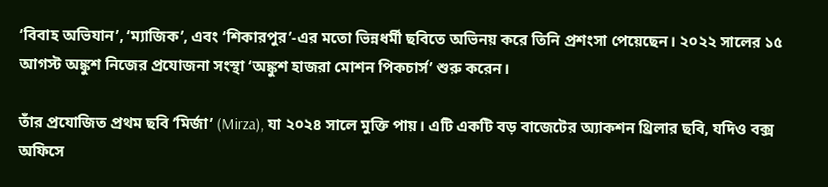‘বিবাহ অভিযান’, ‘ম্যাজিক’, এবং ‘শিকারপুর’-এর মতো ভিন্নধর্মী ছবিতে অভিনয় করে তিনি প্রশংসা পেয়েছেন। ২০২২ সালের ১৫ আগস্ট অঙ্কুশ নিজের প্রযোজনা সংস্থা ‘অঙ্কুশ হাজরা মোশন পিকচার্স’ শুরু করেন।

তাঁর প্রযোজিত প্রথম ছবি ‘মির্জা’ (Mirza), যা ২০২৪ সালে মুক্তি পায়। এটি একটি বড় বাজেটের অ্যাকশন থ্রিলার ছবি, যদিও বক্স অফিসে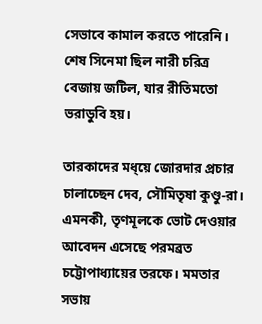সেভাবে কামাল করতে পারেনি। শেষ সিনেমা ছিল নারী চরিত্র বেজায় জটিল, যার রীতিমতো ভরাডুবি হয়।

তারকাদের মধ্য়ে জোরদার প্রচার চালাচ্ছেন দেব, সৌমিতৃষা কুণ্ডু-রা। এমনকী, তৃণমূলকে ভোট দেওয়ার আবেদন এসেছে পরমব্রত চট্টোপাধ্যায়ের তরফে। মমতার সভায়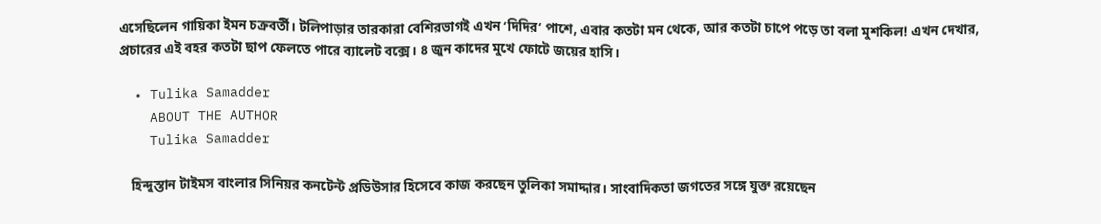এসেছিলেন গায়িকা ইমন চক্রবর্তী। টলিপাড়ার তারকারা বেশিরভাগই এখন ‘দিদির’ পাশে, এবার কতটা মন থেকে, আর কতটা চাপে পড়ে তা বলা মুশকিল! এখন দেখার, প্রচারের এই বহর কতটা ছাপ ফেলতে পারে ব্যালেট বক্সে। ৪ জুন কাদের মুখে ফোটে জয়ের হাসি।

  • Tulika Samadder
    ABOUT THE AUTHOR
    Tulika Samadder

    হিন্দুস্তান টাইমস বাংলার সিনিয়র কনটেন্ট প্রডিউসার হিসেবে কাজ করছেন তুলিকা সমাদ্দার। সাংবাদিকতা জগতের সঙ্গে যুক্ত রয়েছেন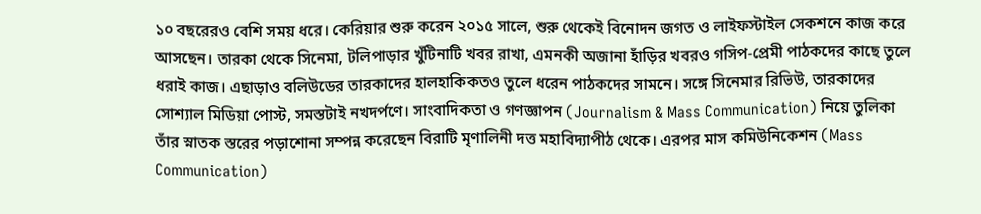১০ বছরেরও বেশি সময় ধরে। কেরিয়ার শুরু করেন ২০১৫ সালে, শুরু থেকেই বিনোদন জগত ও লাইফস্টাইল সেকশনে কাজ করে আসছেন। তারকা থেকে সিনেমা, টলিপাড়ার খুঁটিনাটি খবর রাখা, এমনকী অজানা হাঁড়ির খবরও গসিপ-প্রেমী পাঠকদের কাছে তুলে ধরাই কাজ। এছাড়াও বলিউডের তারকাদের হালহাকিকতও তুলে ধরেন পাঠকদের সামনে। সঙ্গে সিনেমার রিভিউ, তারকাদের সোশ্যাল মিডিয়া পোস্ট, সমস্তটাই নখদর্পণে। সাংবাদিকতা ও গণজ্ঞাপন (Journalism & Mass Communication) নিয়ে তুলিকা তাঁর স্নাতক স্তরের পড়াশোনা সম্পন্ন করেছেন বিরাটি মৃণালিনী দত্ত মহাবিদ্যাপীঠ থেকে। এরপর মাস কমিউনিকেশন (Mass Communication)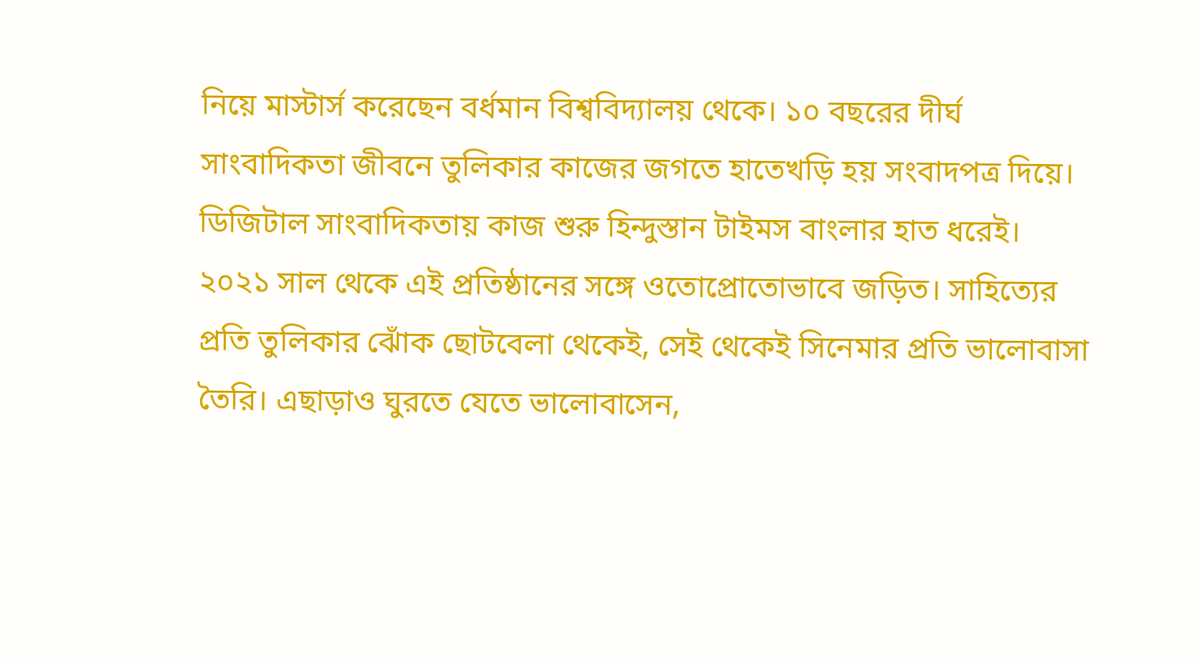নিয়ে মাস্টার্স করেছেন বর্ধমান বিশ্ববিদ্যালয় থেকে। ১০ বছরের দীর্ঘ সাংবাদিকতা জীবনে তুলিকার কাজের জগতে হাতেখড়ি হয় সংবাদপত্র দিয়ে। ডিজিটাল সাংবাদিকতায় কাজ শুরু হিন্দুস্তান টাইমস বাংলার হাত ধরেই। ২০২১ সাল থেকে এই প্রতিষ্ঠানের সঙ্গে ওতোপ্রোতোভাবে জড়িত। সাহিত্যের প্রতি তুলিকার ঝোঁক ছোটবেলা থেকেই, সেই থেকেই সিনেমার প্রতি ভালোবাসা তৈরি। এছাড়াও ঘুরতে যেতে ভালোবাসেন,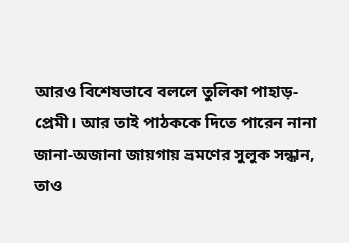আরও বিশেষভাবে বললে তুলিকা পাহাড়-প্রেমী। আর তাই পাঠককে দিতে পারেন নানা জানা-অজানা জায়গায় ভ্রমণের সুলুক সন্ধান, তাও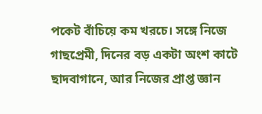পকেট বাঁচিয়ে কম খরচে। সঙ্গে নিজে গাছপ্রেমী, দিনের বড় একটা অংশ কাটে ছাদবাগানে, আর নিজের প্রাপ্ত জ্ঞান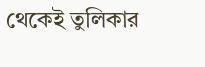থেকেই তুলিকার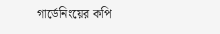গার্ডেনিংয়ের কপি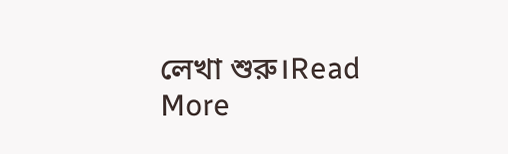লেখা শুরু।Read More